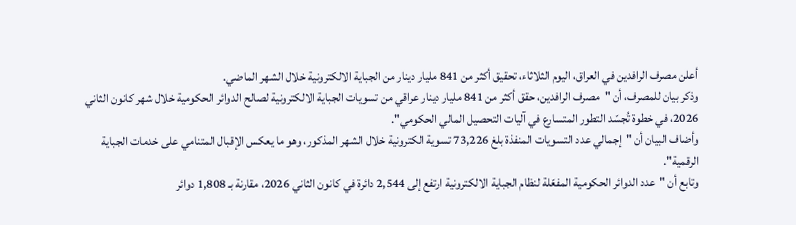أعلن مصرف الرافدين في العراق، اليوم الثلاثاء، تحقيق أكثر من 841 مليار دينار من الجباية الالكترونية خلال الشهر الماضي.
وذكر بيان للمصرف، أن "مصرف الرافدين، حقق أكثر من 841 مليار دينار عراقي من تسويات الجباية الالكترونية لصالح الدوائر الحكومية خلال شهر كانون الثاني 2026، في خطوة تُجسّد التطور المتسارع في آليات التحصيل المالي الحكومي".
وأضاف البيان أن "إجمالي عدد التسويات المنفذة بلغ 73,226 تسوية الكترونية خلال الشهر المذكور، وهو ما يعكس الإقبال المتنامي على خدمات الجباية الرقمية".
وتابع أن "عدد الدوائر الحكومية المفعّلة لنظام الجباية الالكترونية ارتفع إلى 2,544 دائرة في كانون الثاني 2026، مقارنة بـ 1,808 دوائر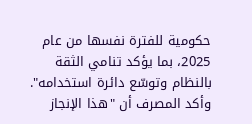حكومية للفترة نفسها من عام 2025، بما يؤكد تنامي الثقة بالنظام وتوسّع دائرة استخدامه".
وأكد المصرف أن "هذا الإنجاز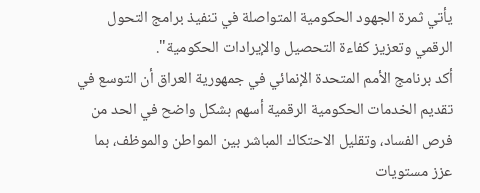يأتي ثمرة الجهود الحكومية المتواصلة في تنفيذ برامج التحول الرقمي وتعزيز كفاءة التحصيل والإيرادات الحكومية".
أكد برنامج الأمم المتحدة الإنمائي في جمهورية العراق أن التوسع في تقديم الخدمات الحكومية الرقمية أسهم بشكل واضح في الحد من فرص الفساد، وتقليل الاحتكاك المباشر بين المواطن والموظف، بما عزز مستويات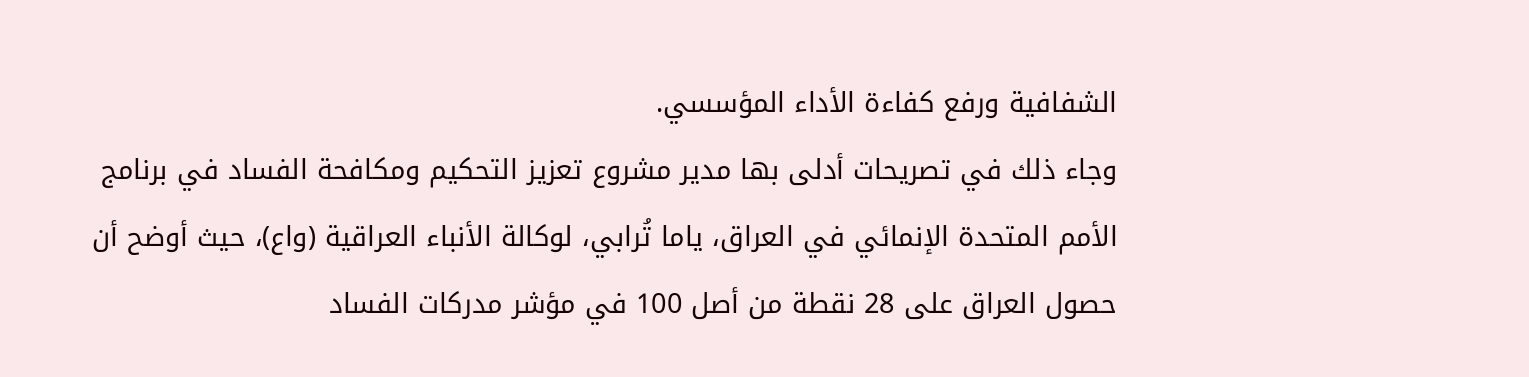الشفافية ورفع كفاءة الأداء المؤسسي.
وجاء ذلك في تصريحات أدلى بها مدير مشروع تعزيز التحكيم ومكافحة الفساد في برنامج الأمم المتحدة الإنمائي في العراق، ياما تُرابي، لوكالة الأنباء العراقية (واع)، حيث أوضح أن حصول العراق على 28 نقطة من أصل 100 في مؤشر مدركات الفساد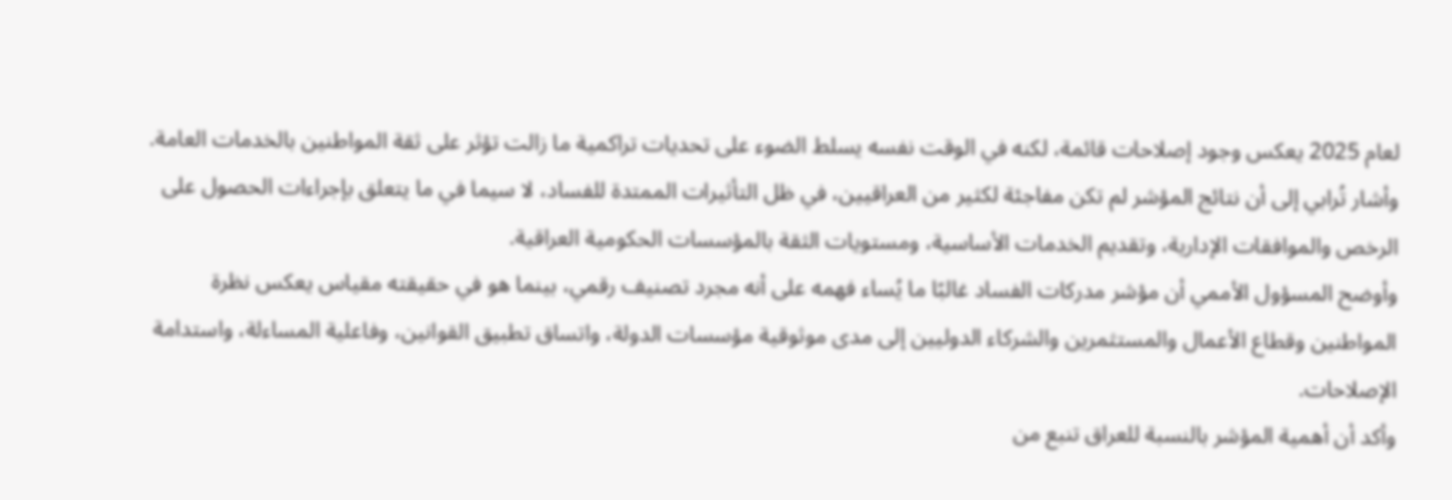لعام 2025 يعكس وجود إصلاحات قائمة، لكنه في الوقت نفسه يسلط الضوء على تحديات تراكمية ما زالت تؤثر على ثقة المواطنين بالخدمات العامة.
وأشار تُرابي إلى أن نتائج المؤشر لم تكن مفاجئة لكثير من العراقيين، في ظل التأثيرات الممتدة للفساد، لا سيما في ما يتعلق بإجراءات الحصول على الرخص والموافقات الإدارية، وتقديم الخدمات الأساسية، ومستويات الثقة بالمؤسسات الحكومية العراقية.
وأوضح المسؤول الأممي أن مؤشر مدركات الفساد غالبًا ما يُساء فهمه على أنه مجرد تصنيف رقمي، بينما هو في حقيقته مقياس يعكس نظرة المواطنين وقطاع الأعمال والمستثمرين والشركاء الدوليين إلى مدى موثوقية مؤسسات الدولة، واتساق تطبيق القوانين، وفاعلية المساءلة، واستدامة الإصلاحات.
وأكد أن أهمية المؤشر بالنسبة للعراق تنبع من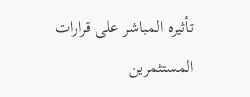تأثيره المباشر على قرارات المستثمرين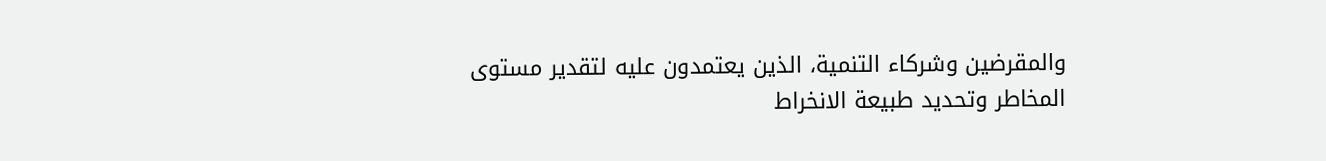والمقرضين وشركاء التنمية، الذين يعتمدون عليه لتقدير مستوى المخاطر وتحديد طبيعة الانخراط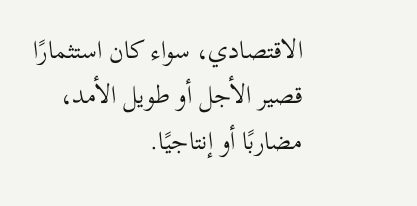الاقتصادي، سواء كان استثمارًا قصير الأجل أو طويل الأمد، مضاربًا أو إنتاجيًا.